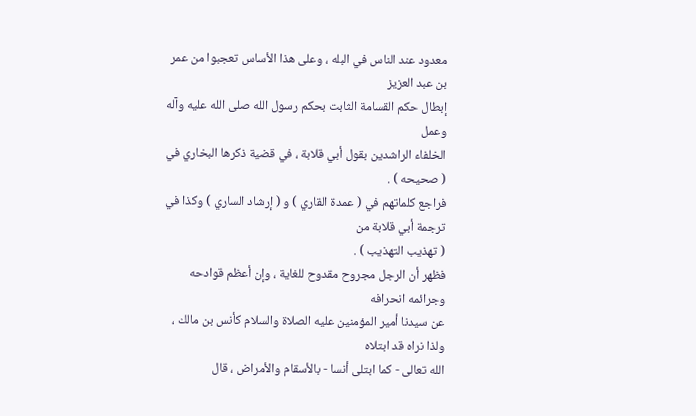معدود عند الناس في البله ، وعلى هذا الأساس تعجبوا من عمر بن عبد العزيز
إبطال حكم القسامة الثابت بحكم رسول الله صلى الله عليه وآله وعمل
الخلفاء الراشدين بقول أبي قلابة ، في قضية ذكرها البخاري في ( صحيحه ) .
فراجع كلماتهم في ( عمدة القاري ) و ( إرشاد الساري ) وكذا في ترجمة أبي قلابة من
( تهذيب التهذيب ) .
فظهر أن الرجل مجروح مقدوح للغاية ، وإن أعظم قوادحه وجرائمه انحرافه
عن سيدنا أمير المؤمنين عليه الصلاة والسلام كأنس بن مالك ، ولذا نراه قد ابتلاه
الله تعالى - كما ابتلى أنسا - بالأسقام والأمراض ، قال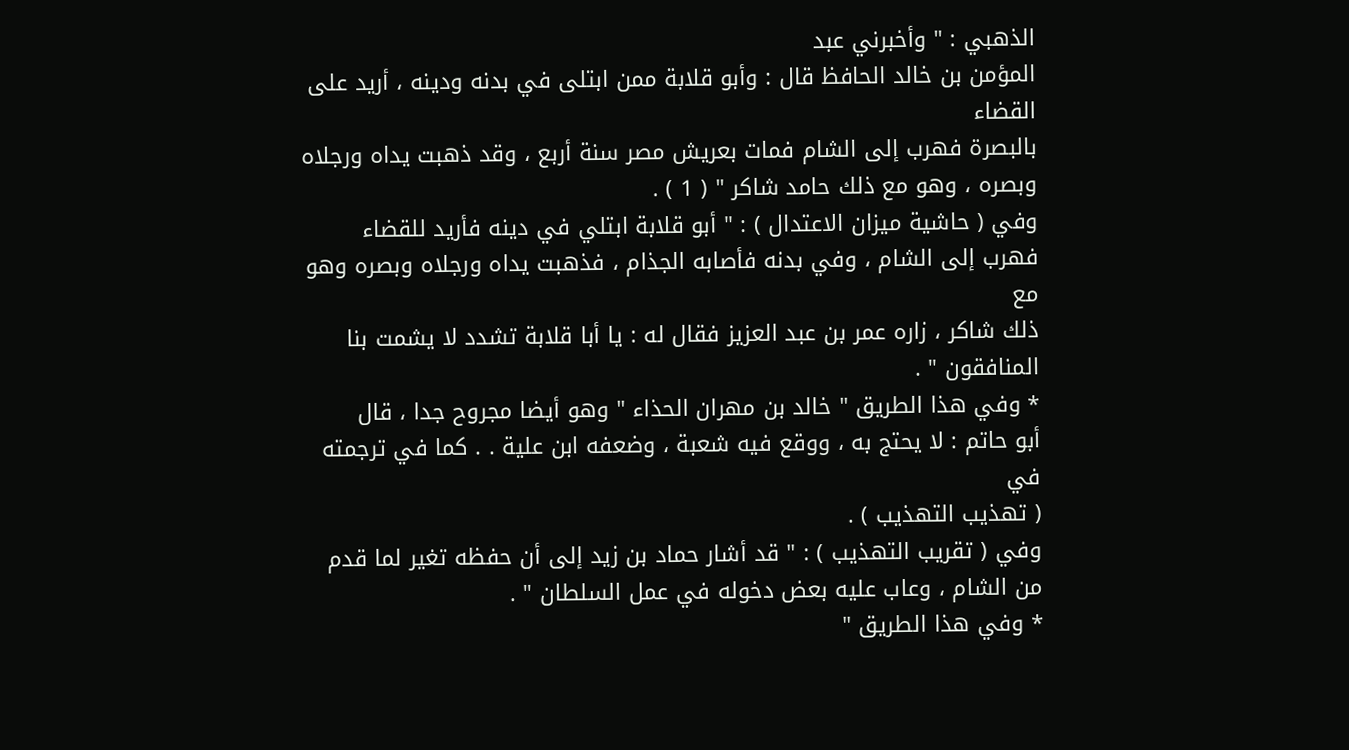الذهبي : " وأخبرني عبد
المؤمن بن خالد الحافظ قال : وأبو قلابة ممن ابتلى في بدنه ودينه ، أريد على القضاء
بالبصرة فهرب إلى الشام فمات بعريش مصر سنة أربع ، وقد ذهبت يداه ورجلاه
وبصره ، وهو مع ذلك حامد شاكر " ( 1 ) .
وفي ( حاشية ميزان الاعتدال ) : " أبو قلابة ابتلي في دينه فأريد للقضاء
فهرب إلى الشام ، وفي بدنه فأصابه الجذام ، فذهبت يداه ورجلاه وبصره وهو مع
ذلك شاكر ، زاره عمر بن عبد العزيز فقال له : يا أبا قلابة تشدد لا يشمت بنا
المنافقون " .
* وفي هذا الطريق " خالد بن مهران الحذاء " وهو أيضا مجروح جدا ، قال
أبو حاتم : لا يحتج به ، ووقع فيه شعبة ، وضعفه ابن علية . . كما في ترجمته في
( تهذيب التهذيب ) .
وفي ( تقريب التهذيب ) : " قد أشار حماد بن زيد إلى أن حفظه تغير لما قدم
من الشام ، وعاب عليه بعض دخوله في عمل السلطان " .
* وفي هذا الطريق "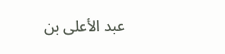عبد الأعلى بن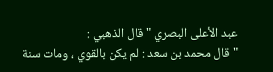عبد الأعلى البصري " قال الذهبي :
" قال محمد بن سعد : لم يكن بالقوي ، ومات سنة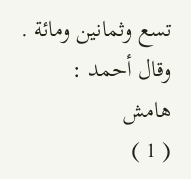تسع وثمانين ومائة . وقال أحمد :
هامش
( 1 )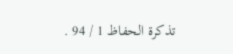تذكرة الحفاظ 1 / 94 .